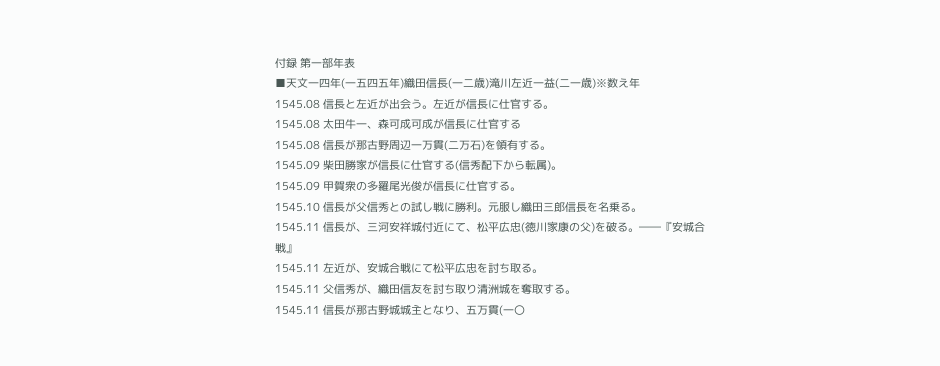付録 第一部年表
■天文一四年(一五四五年)織田信長(一二歳)滝川左近一益(二一歳)※数え年
1545.08 信長と左近が出会う。左近が信長に仕官する。
1545.08 太田牛一、森可成可成が信長に仕官する
1545.08 信長が那古野周辺一万貫(二万石)を領有する。
1545.09 柴田勝家が信長に仕官する(信秀配下から転属)。
1545.09 甲賀衆の多羅尾光俊が信長に仕官する。
1545.10 信長が父信秀との試し戦に勝利。元服し織田三郎信長を名乗る。
1545.11 信長が、三河安祥城付近にて、松平広忠(徳川家康の父)を破る。――『安城合戦』
1545.11 左近が、安城合戦にて松平広忠を討ち取る。
1545.11 父信秀が、織田信友を討ち取り清洲城を奪取する。
1545.11 信長が那古野城城主となり、五万貫(一〇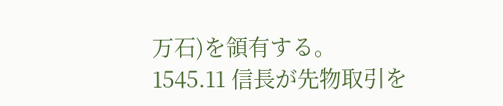万石)を領有する。
1545.11 信長が先物取引を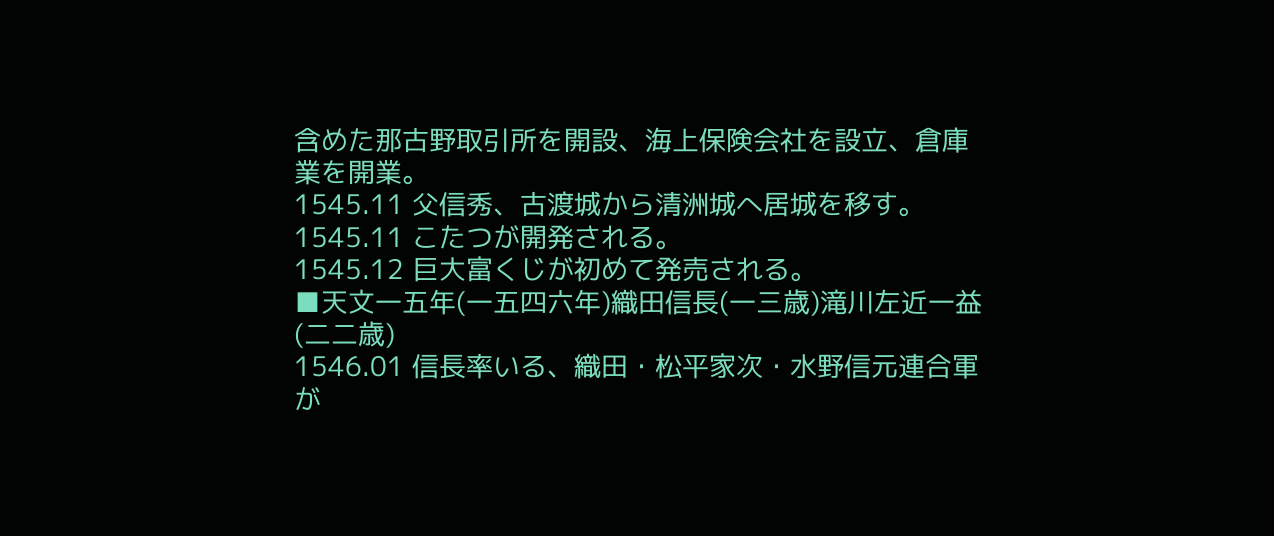含めた那古野取引所を開設、海上保険会社を設立、倉庫業を開業。
1545.11 父信秀、古渡城から清洲城へ居城を移す。
1545.11 こたつが開発される。
1545.12 巨大富くじが初めて発売される。
■天文一五年(一五四六年)織田信長(一三歳)滝川左近一益(二二歳)
1546.01 信長率いる、織田・松平家次・水野信元連合軍が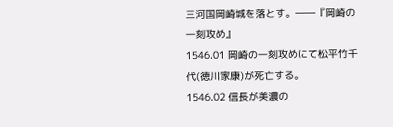三河国岡崎城を落とす。――『岡崎の一刻攻め』
1546.01 岡崎の一刻攻めにて松平竹千代(徳川家康)が死亡する。
1546.02 信長が美濃の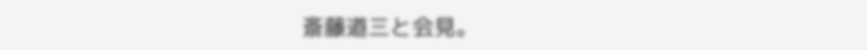斎藤道三と会見。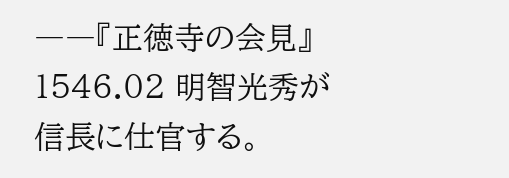――『正徳寺の会見』
1546.02 明智光秀が信長に仕官する。